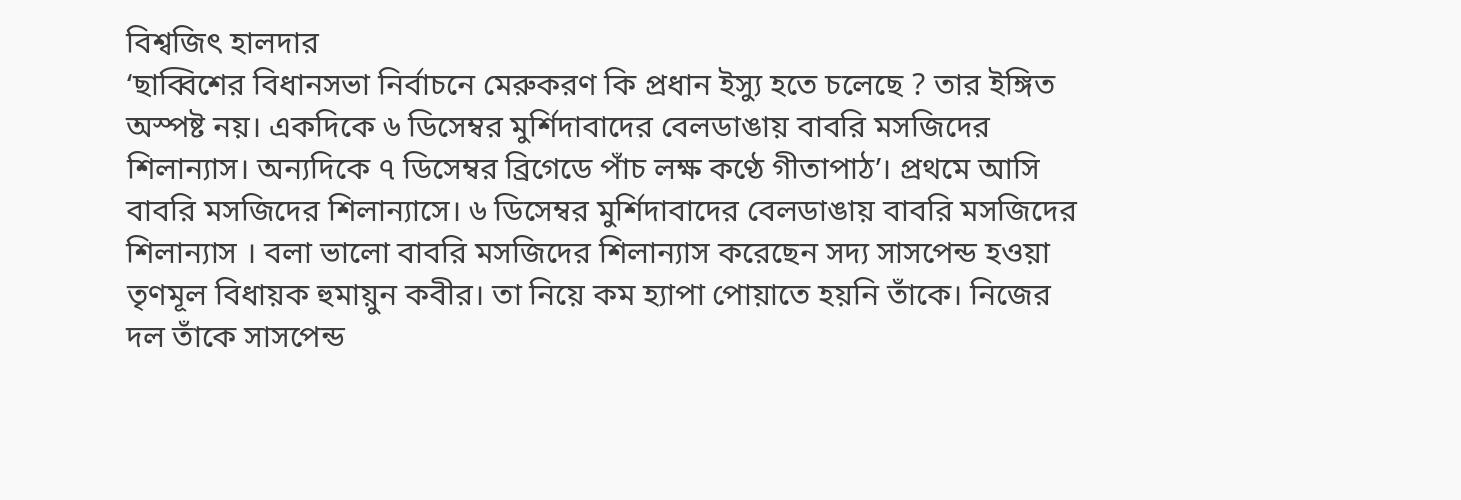বিশ্বজিৎ হালদার
‘ছাব্বিশের বিধানসভা নির্বাচনে মেরুকরণ কি প্রধান ইস্যু হতে চলেছে ? তার ইঙ্গিত অস্পষ্ট নয়। একদিকে ৬ ডিসেম্বর মুর্শিদাবাদের বেলডাঙায় বাবরি মসজিদের শিলান্যাস। অন্যদিকে ৭ ডিসেম্বর ব্রিগেডে পাঁচ লক্ষ কণ্ঠে গীতাপাঠ’। প্রথমে আসি বাবরি মসজিদের শিলান্যাসে। ৬ ডিসেম্বর মুর্শিদাবাদের বেলডাঙায় বাবরি মসজিদের শিলান্যাস । বলা ভালো বাবরি মসজিদের শিলান্যাস করেছেন সদ্য সাসপেন্ড হওয়া তৃণমূল বিধায়ক হুমায়ুন কবীর। তা নিয়ে কম হ্যাপা পোয়াতে হয়নি তাঁকে। নিজের দল তাঁকে সাসপেন্ড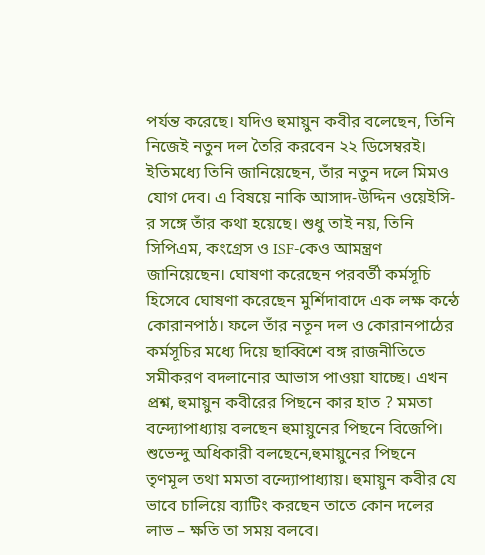পর্যন্ত করেছে। যদিও হুমায়ুন কবীর বলেছেন, তিনি নিজেই নতুন দল তৈরি করবেন ২২ ডিসেম্বরই। ইতিমধ্যে তিনি জানিয়েছেন, তাঁর নতুন দলে মিমও যোগ দেব। এ বিষয়ে নাকি আসাদ-উদ্দিন ওয়েইসি-র সঙ্গে তাঁর কথা হয়েছে। শুধু তাই নয়, তিনি সিপিএম, কংগ্রেস ও ISF-কেও আমন্ত্রণ জানিয়েছেন। ঘোষণা করেছেন পরবর্তী কর্মসূচি হিসেবে ঘোষণা করেছেন মুর্শিদাবাদে এক লক্ষ কন্ঠে কোরানপাঠ। ফলে তাঁর নতূন দল ও কোরানপাঠের কর্মসূচির মধ্যে দিয়ে ছাব্বিশে বঙ্গ রাজনীতিতে সমীকরণ বদলানোর আভাস পাওয়া যাচ্ছে। এখন প্রশ্ন, হুমায়ুন কবীরের পিছনে কার হাত ? মমতা বন্দ্যোপাধ্যায় বলছেন হুমায়ুনের পিছনে বিজেপি। শুভেন্দু অধিকারী বলছেনে,হুমায়ুনের পিছনে তৃণমূল তথা মমতা বন্দ্যোপাধ্যায়। হুমায়ুন কবীর যে ভাবে চালিয়ে ব্যাটিং করছেন তাতে কোন দলের লাভ – ক্ষতি তা সময় বলবে।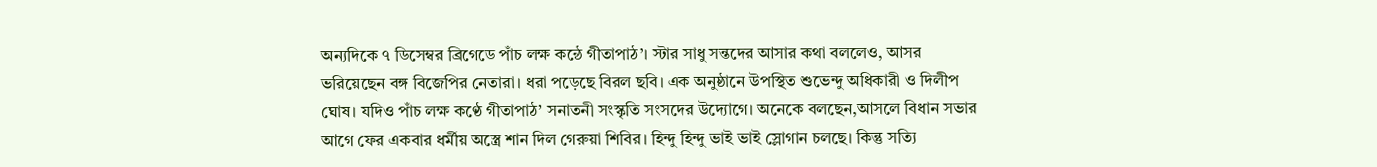অন্যদিকে ৭ ডিসেম্বর ব্রিগেডে পাঁচ লক্ষ কন্ঠে গীতাপাঠ’। স্টার সাধু সন্তদের আসার কথা বললেও, আসর ভরিয়েছেন বঙ্গ বিজেপির নেতারা। ধরা পড়েছে বিরল ছবি। এক অনুষ্ঠানে উপস্থিত শুভেন্দু অধিকারী ও দিলীপ ঘোষ। যদিও পাঁচ লক্ষ কণ্ঠে গীতাপাঠ’ সনাতনী সংস্কৃতি সংসদের উদ্যোগে। অনেকে বলছেন,আসলে বিধান সভার আগে ফের একবার ধর্মীয় অস্ত্রে শান দিল গেরুয়া শিবির। হিন্দু হিন্দু ভাই ভাই স্লোগান চলছে। কিন্তু সত্যি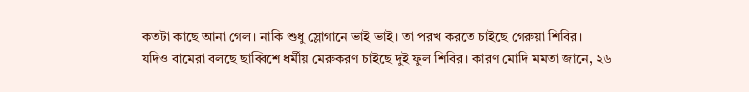কতটা কাছে আনা গেল। নাকি শুধু স্লোগানে ভাই ভাই। তা পরখ করতে চাইছে গেরুয়া শিবির।
যদিও বামেরা বলছে ছাব্বিশে ধর্মীয় মেরুকরণ চাইছে দুই ফুল শিবির। কারণ মোদি মমতা জানে, ২৬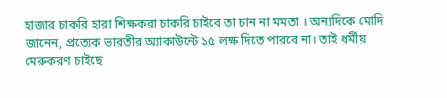হাজার চাকরি হারা শিক্ষকরা চাকরি চাইবে তা চান না মমতা । অন্যদিকে মোদি জানেন, প্রত্যেক ভারতীর অ্যাকাউন্টে ১৫ লক্ষ দিতে পারবে না। তাই ধর্মীয় মেরুকরণ চাইছে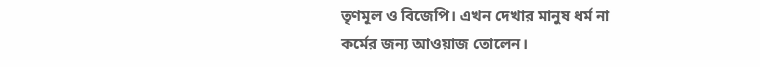তৃণমূল ও বিজেপি। এখন দেখার মানুষ ধর্ম না কর্মের জন্য আওয়াজ তোলেন।